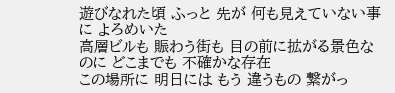遊びなれた頃 ふっと 先が 何も見えていない事に よろめいた
高層ビルも 賑わう街も 目の前に拡がる景色なのに どこまでも 不確かな存在
この場所に 明日には もう 違うもの 繋がっ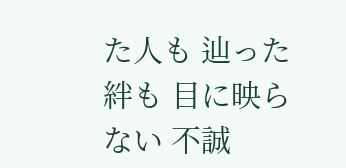た人も 辿った絆も 目に映らない 不誠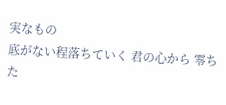実なもの
底がない程落ちていく 君の心から 零ちた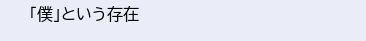「僕」という存在